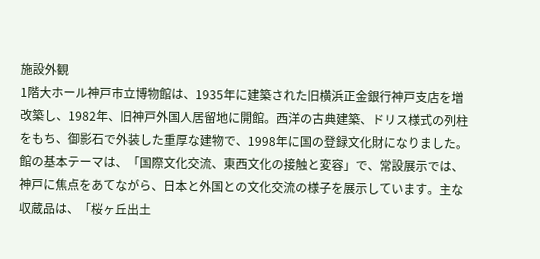施設外観
1階大ホール神戸市立博物館は、1935年に建築された旧横浜正金銀行神戸支店を増改築し、1982年、旧神戸外国人居留地に開館。西洋の古典建築、ドリス様式の列柱をもち、御影石で外装した重厚な建物で、1998年に国の登録文化財になりました。館の基本テーマは、「国際文化交流、東西文化の接触と変容」で、常設展示では、神戸に焦点をあてながら、日本と外国との文化交流の様子を展示しています。主な収蔵品は、「桜ヶ丘出土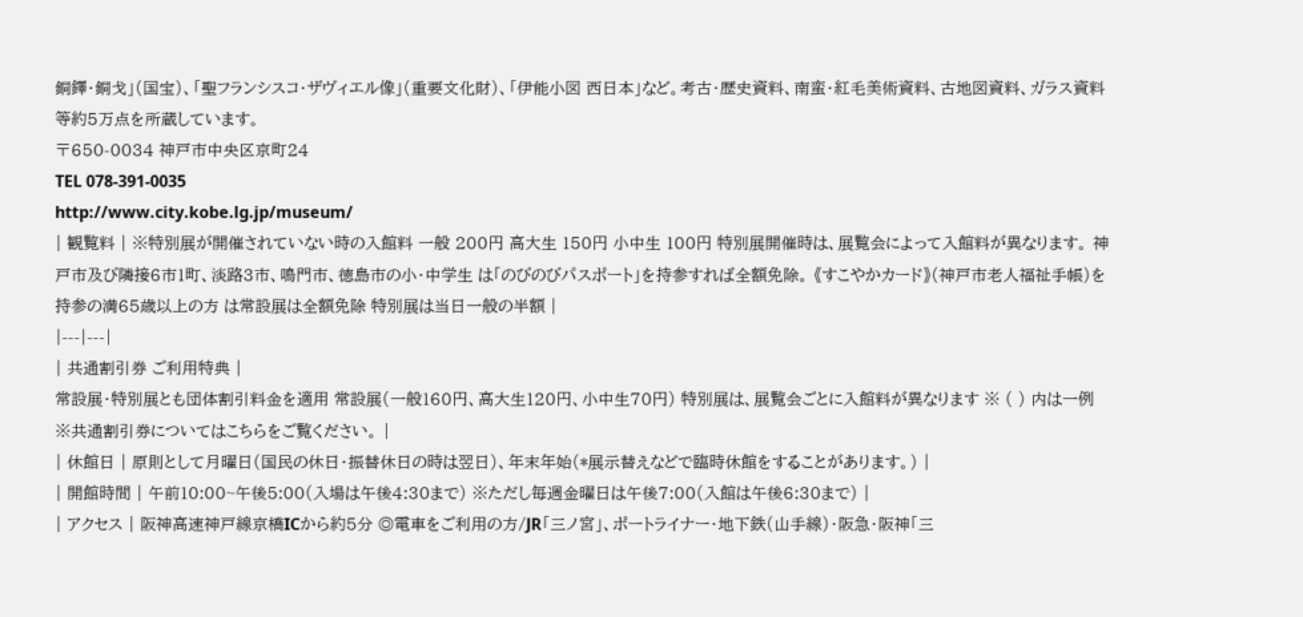銅鐸・銅戈」(国宝)、「聖フランシスコ・ザヴィエル像」(重要文化財)、「伊能小図 西日本」など。考古・歴史資料、南蛮・紅毛美術資料、古地図資料、ガラス資料等約5万点を所蔵しています。
〒650-0034 神戸市中央区京町24
TEL 078-391-0035
http://www.city.kobe.lg.jp/museum/
| 観覧料 | ※特別展が開催されていない時の入館料 一般 200円 高大生 150円 小中生 100円 特別展開催時は、展覧会によって入館料が異なります。 神戸市及び隣接6市1町、淡路3市、鳴門市、徳島市の小・中学生 は「のびのびパスポート」を持参すれば全額免除。 《すこやかカード》(神戸市老人福祉手帳)を持参の満65歳以上の方 は常設展は全額免除 特別展は当日一般の半額 |
|---|---|
| 共通割引券 ご利用特典 |
常設展・特別展とも団体割引料金を適用 常設展(一般160円、高大生120円、小中生70円) 特別展は、展覧会ごとに入館料が異なります ※ ( ) 内は一例 ※共通割引券についてはこちらをご覧ください。 |
| 休館日 | 原則として月曜日(国民の休日・振替休日の時は翌日)、年末年始(*展示替えなどで臨時休館をすることがあります。) |
| 開館時間 | 午前10:00~午後5:00(入場は午後4:30まで) ※ただし毎週金曜日は午後7:00(入館は午後6:30まで) |
| アクセス | 阪神高速神戸線京橋ICから約5分 ◎電車をご利用の方/JR「三ノ宮」、ポートライナー・地下鉄(山手線)・阪急・阪神「三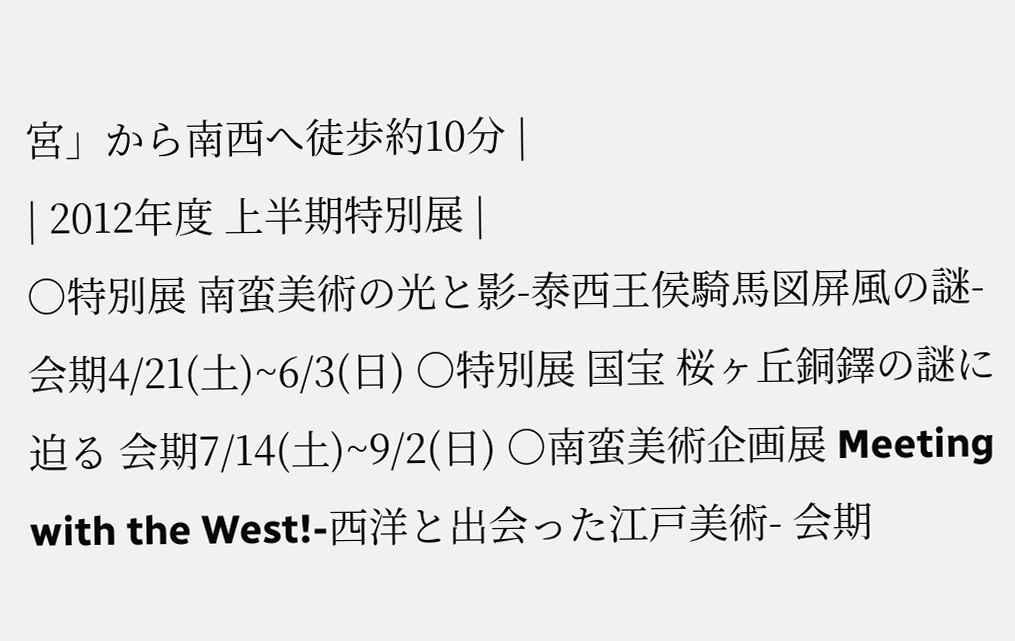宮」から南西へ徒歩約10分 |
| 2012年度 上半期特別展 |
○特別展 南蛮美術の光と影-泰西王侯騎馬図屏風の謎- 会期4/21(土)~6/3(日) ○特別展 国宝 桜ヶ丘銅鐸の謎に迫る 会期7/14(土)~9/2(日) ○南蛮美術企画展 Meeting with the West!-西洋と出会った江戸美術- 会期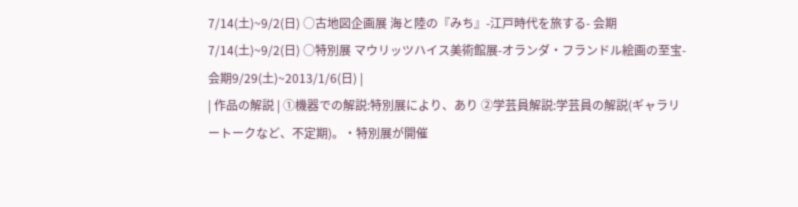7/14(土)~9/2(日) ○古地図企画展 海と陸の『みち』-江戸時代を旅する- 会期7/14(土)~9/2(日) ○特別展 マウリッツハイス美術館展-オランダ・フランドル絵画の至宝- 会期9/29(土)~2013/1/6(日) |
| 作品の解説 | ①機器での解説:特別展により、あり ②学芸員解説:学芸員の解説(ギャラリートークなど、不定期)。・特別展が開催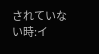されていない時:イ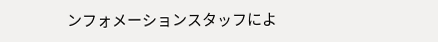ンフォメーションスタッフによ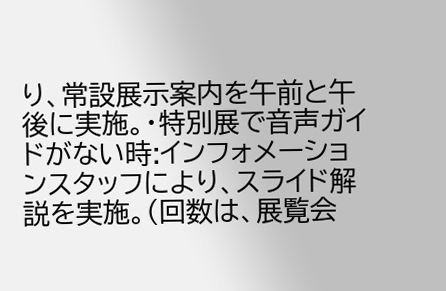り、常設展示案内を午前と午後に実施。・特別展で音声ガイドがない時:インフォメーションスタッフにより、スライド解説を実施。(回数は、展覧会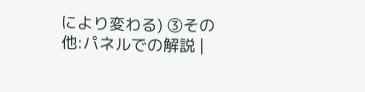により変わる) ③その他:パネルでの解説 |